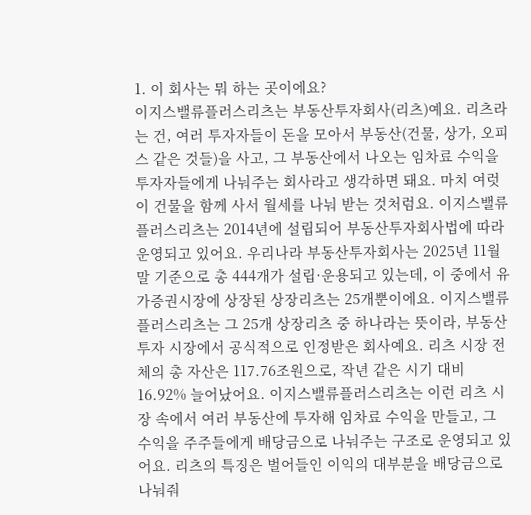1. 이 회사는 뭐 하는 곳이에요?
이지스밸류플러스리츠는 부동산투자회사(리츠)예요. 리츠라는 건, 여러 투자자들이 돈을 모아서 부동산(건물, 상가, 오피스 같은 것들)을 사고, 그 부동산에서 나오는 임차료 수익을 투자자들에게 나눠주는 회사라고 생각하면 돼요. 마치 여럿이 건물을 함께 사서 월세를 나눠 받는 것처럼요. 이지스밸류플러스리츠는 2014년에 설립되어 부동산투자회사법에 따라 운영되고 있어요. 우리나라 부동산투자회사는 2025년 11월 말 기준으로 총 444개가 설립·운용되고 있는데, 이 중에서 유가증권시장에 상장된 상장리츠는 25개뿐이에요. 이지스밸류플러스리츠는 그 25개 상장리츠 중 하나라는 뜻이라, 부동산 투자 시장에서 공식적으로 인정받은 회사예요. 리츠 시장 전체의 총 자산은 117.76조원으로, 작년 같은 시기 대비 16.92% 늘어났어요. 이지스밸류플러스리츠는 이런 리츠 시장 속에서 여러 부동산에 투자해 임차료 수익을 만들고, 그 수익을 주주들에게 배당금으로 나눠주는 구조로 운영되고 있어요. 리츠의 특징은 벌어들인 이익의 대부분을 배당금으로 나눠줘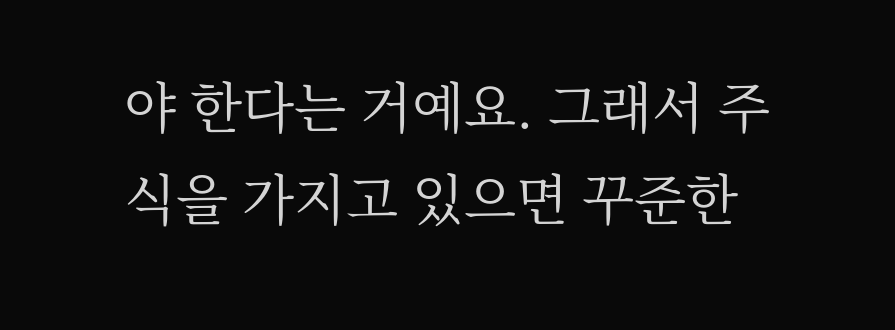야 한다는 거예요. 그래서 주식을 가지고 있으면 꾸준한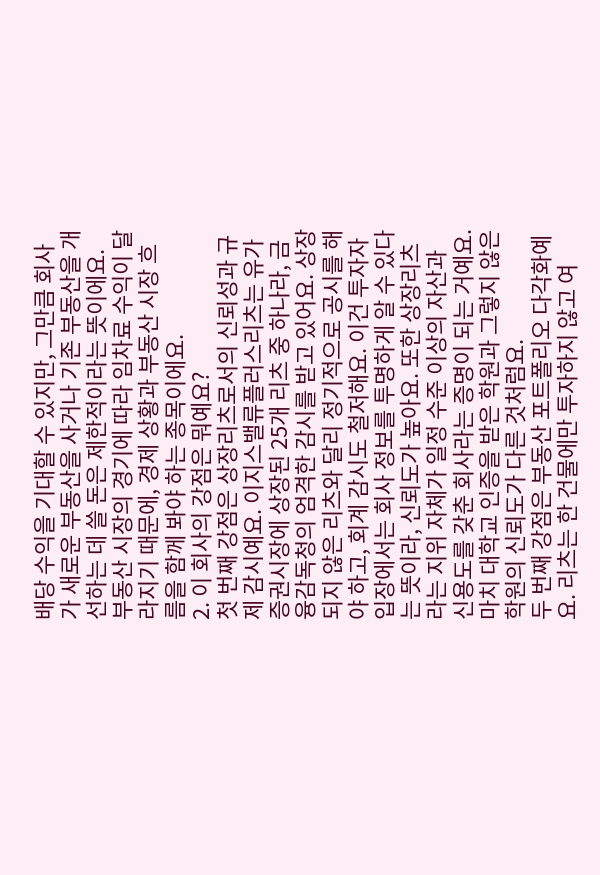배당 수익을 기대할 수 있지만, 그만큼 회사가 새로운 부동산을 사거나 기존 부동산을 개선하는 데 쓸 돈은 제한적이라는 뜻이에요. 부동산 시장의 경기에 따라 임차료 수익이 달라지기 때문에, 경제 상황과 부동산 시장 흐름을 함께 봐야 하는 종목이에요.
2. 이 회사의 강점은 뭐예요?
첫 번째 강점은 상장리츠로서의 신뢰성과 규제 감시예요. 이지스밸류플러스리츠는 유가증권시장에 상장된 25개 리츠 중 하나라, 금융감독청의 엄격한 감시를 받고 있어요. 상장되지 않은 리츠와 달리 정기적으로 공시를 해야 하고, 회계 감시도 철저해요. 이건 투자자 입장에서는 회사 정보를 투명하게 알 수 있다는 뜻이라, 신뢰도가 높아요. 또한 상장리츠라는 지위 자체가 일정 수준 이상의 자산과 신용도를 갖춘 회사라는 증명이 되는 거예요. 마치 대학교 인증을 받은 학원과 그렇지 않은 학원의 신뢰도가 다른 것처럼요.
두 번째 강점은 부동산 포트폴리오 다각화예요. 리츠는 한 건물에만 투자하지 않고 여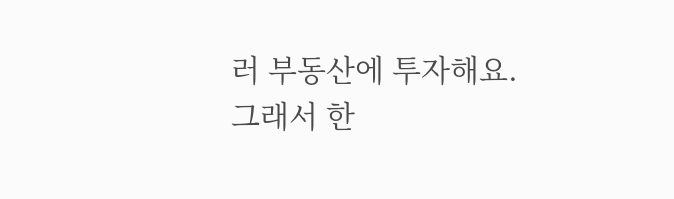러 부동산에 투자해요. 그래서 한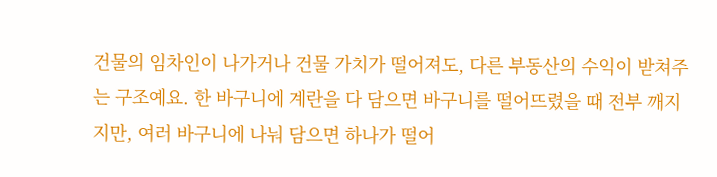건물의 임차인이 나가거나 건물 가치가 떨어져도, 다른 부동산의 수익이 받쳐주는 구조예요. 한 바구니에 계란을 다 담으면 바구니를 떨어뜨렸을 때 전부 깨지지만, 여러 바구니에 나눠 담으면 하나가 떨어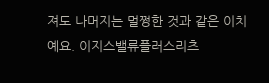져도 나머지는 멀쩡한 것과 같은 이치예요. 이지스밸류플러스리츠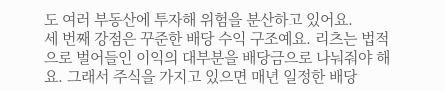도 여러 부동산에 투자해 위험을 분산하고 있어요.
세 번째 강점은 꾸준한 배당 수익 구조예요. 리츠는 법적으로 벌어들인 이익의 대부분을 배당금으로 나눠줘야 해요. 그래서 주식을 가지고 있으면 매년 일정한 배당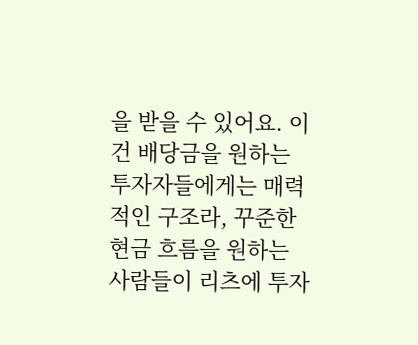을 받을 수 있어요. 이건 배당금을 원하는 투자자들에게는 매력적인 구조라, 꾸준한 현금 흐름을 원하는 사람들이 리츠에 투자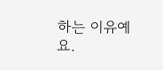하는 이유예요.